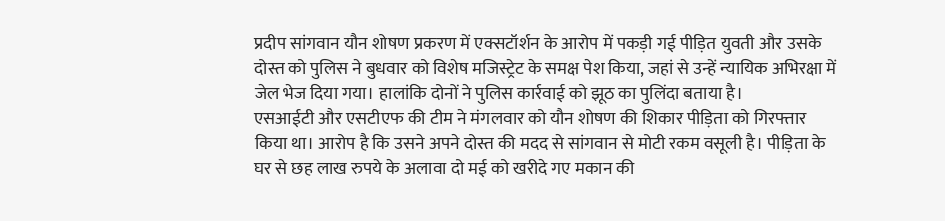प्रदीप सांगवान यौन शोषण प्रकरण में एक्सटॉर्शन के आरोप में पकड़ी गई पीड़ित युवती और उसके दोस्त को पुलिस ने बुधवार को विशेष मजिस्ट्रेट के समक्ष पेश किया, जहां से उन्हें न्यायिक अभिरक्षा में जेल भेज दिया गया। हालांकि दोनों ने पुलिस कार्रवाई को झूठ का पुलिंदा बताया है।
एसआईटी और एसटीएफ की टीम ने मंगलवार को यौन शोषण की शिकार पीड़िता को गिरफ्तार किया था। आरोप है कि उसने अपने दोस्त की मदद से सांगवान से मोटी रकम वसूली है। पीड़िता के घर से छह लाख रुपये के अलावा दो मई को खरीदे गए मकान की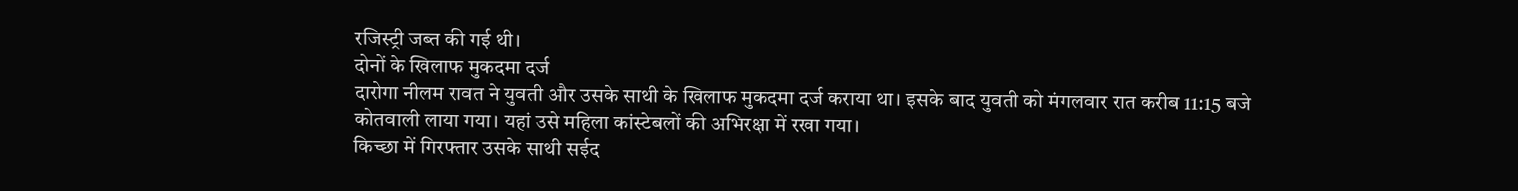रजिस्ट्री जब्त की गई थी।
दोनों के खिलाफ मुकदमा दर्ज
दारोगा नीलम रावत ने युवती और उसके साथी के खिलाफ मुकदमा दर्ज कराया था। इसके बाद युवती को मंगलवार रात करीब 11:15 बजे कोतवाली लाया गया। यहां उसे महिला कांस्टेबलों की अभिरक्षा में रखा गया।
किच्छा में गिरफ्तार उसके साथी सईद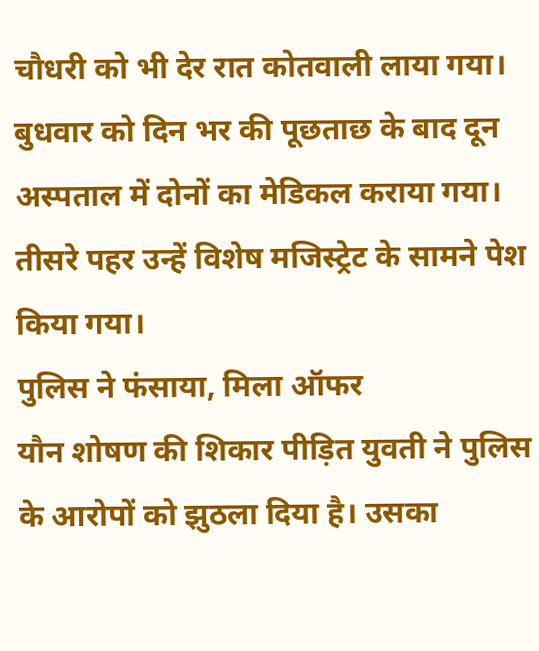चौधरी को भी देर रात कोतवाली लाया गया। बुधवार को दिन भर की पूछताछ के बाद दून अस्पताल में दोनों का मेडिकल कराया गया। तीसरे पहर उन्हें विशेष मजिस्ट्रेट के सामने पेश किया गया।
पुलिस ने फंसाया, मिला ऑफर
यौन शोषण की शिकार पीड़ित युवती ने पुलिस के आरोपों को झुठला दिया है। उसका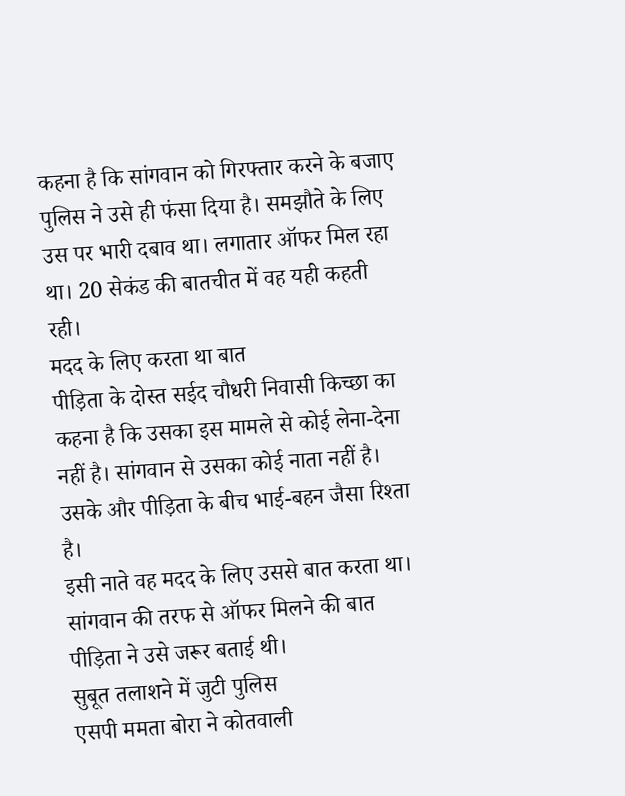कहना है कि सांगवान को गिरफ्तार करने के बजाए पुलिस ने उसे ही फंसा दिया है। समझौते के लिए उस पर भारी दबाव था। लगातार ऑफर मिल रहा था। 20 सेकंड की बातचीत में वह यही कहती रही।
मदद के लिए करता था बात
पीड़िता के दोस्त सईद चौधरी निवासी किच्छा का कहना है कि उसका इस मामले से कोई लेना-देना नहीं है। सांगवान से उसका कोई नाता नहीं है। उसके और पीड़िता के बीच भाई-बहन जैसा रिश्ता है।
इसी नाते वह मदद के लिए उससे बात करता था। सांगवान की तरफ से ऑफर मिलने की बात पीड़िता ने उसे जरूर बताई थी।
सुबूत तलाशने में जुटी पुलिस
एसपी ममता बोरा ने कोतवाली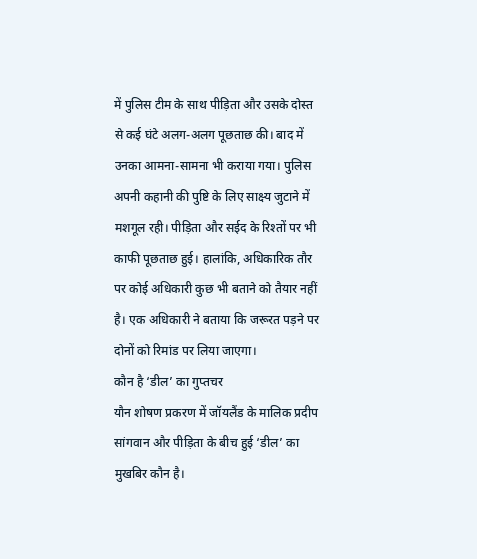में पुलिस टीम के साथ पीड़िता और उसके दोस्त से कई घंटे अलग-अलग पूछताछ की। बाद में उनका आमना-सामना भी कराया गया। पुलिस अपनी कहानी की पुष्टि के लिए साक्ष्य जुटाने में मशगूल रही। पीड़िता और सईद के रिश्तों पर भी काफी पूछताछ हुई। हालांकि, अधिकारिक तौर पर कोई अधिकारी कुछ भी बताने को तैयार नहीं है। एक अधिकारी ने बताया कि जरूरत पड़ने पर दोनों को रिमांड पर लिया जाएगा।
कौन है ‘डील’ का गुप्तचर
यौन शोषण प्रकरण में जॉयलैंड के मालिक प्रदीप सांगवान और पीड़िता के बीच हुई ‘डील’ का मुखबिर कौन है।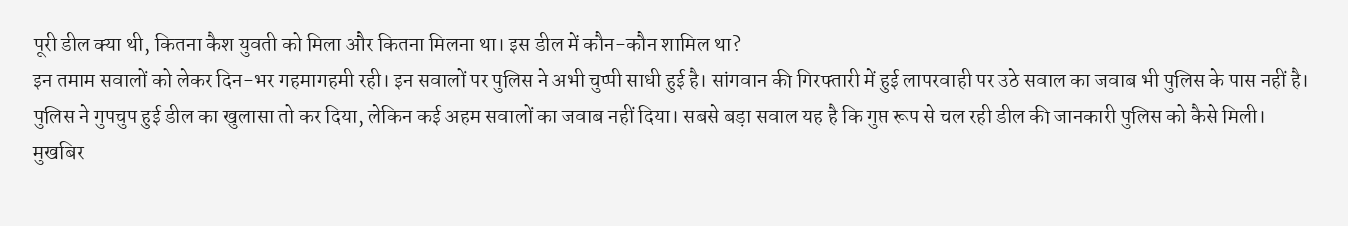पूरी डील क्या थी, कितना कैश युवती को मिला और कितना मिलना था। इस डील में कौन-कौन शामिल था?
इन तमाम सवालों को लेकर दिन-भर गहमागहमी रही। इन सवालों पर पुलिस ने अभी चुप्पी साधी हुई है। सांगवान की गिरफ्तारी में हुई लापरवाही पर उठे सवाल का जवाब भी पुलिस के पास नहीं है।
पुलिस ने गुपचुप हुई डील का खुलासा तो कर दिया, लेकिन कई अहम सवालों का जवाब नहीं दिया। सबसे बड़ा सवाल यह है कि गुप्त रूप से चल रही डील की जानकारी पुलिस को कैसे मिली।
मुखबिर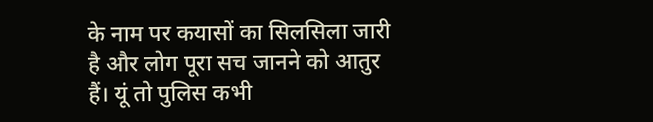के नाम पर कयासों का सिलसिला जारी है और लोग पूरा सच जानने को आतुर हैं। यूं तो पुलिस कभी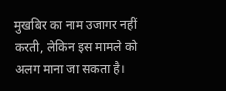मुखबिर का नाम उजागर नहीं करती, लेकिन इस मामले को अलग माना जा सकता है।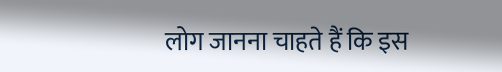लोग जानना चाहते हैं कि इस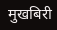मुखबिरी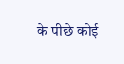के पीछे कोई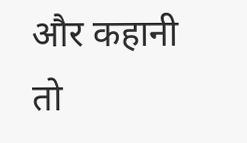और कहानी तो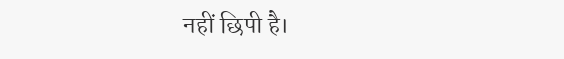नहीं छिपी है।